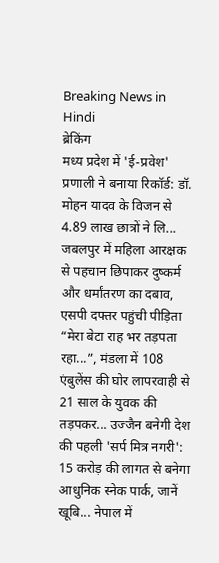Breaking News in Hindi
ब्रेकिंग
मध्य प्रदेश में 'ई-प्रवेश' प्रणाली ने बनाया रिकॉर्ड: डॉ. मोहन यादव के विजन से 4.89 लाख छात्रों ने लि... जबलपुर में महिला आरक्षक से पहचान छिपाकर दुष्कर्म और धर्मांतरण का दबाव, एसपी दफ्तर पहुंची पीड़िता “मेरा बेटा राह भर तड़पता रहा...”, मंडला में 108 एंबुलेंस की घोर लापरवाही से 21 साल के युवक की तड़पकर... उज्जैन बनेगी देश की पहली 'सर्प मित्र नगरी': 15 करोड़ की लागत से बनेगा आधुनिक स्नेक पार्क, जानें खूबि... नेपाल में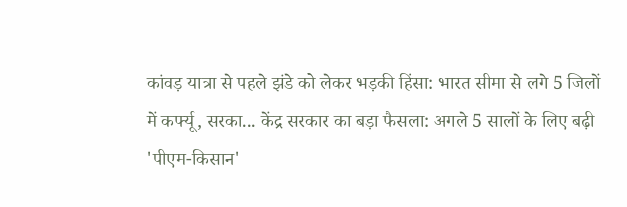कांवड़ यात्रा से पहले झंडे को लेकर भड़की हिंसा: भारत सीमा से लगे 5 जिलों में कर्फ्यू, सरका... केंद्र सरकार का बड़ा फैसला: अगले 5 सालों के लिए बढ़ी 'पीएम-किसान'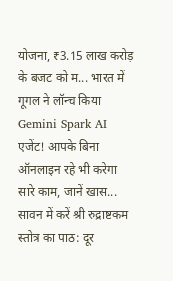योजना, ₹3.15 लाख करोड़ के बजट को म... भारत में गूगल ने लॉन्च किया Gemini Spark AI एजेंट! आपके बिना ऑनलाइन रहे भी करेगा सारे काम, जानें खास... सावन में करें श्री रुद्राष्टकम स्तोत्र का पाठ: दूर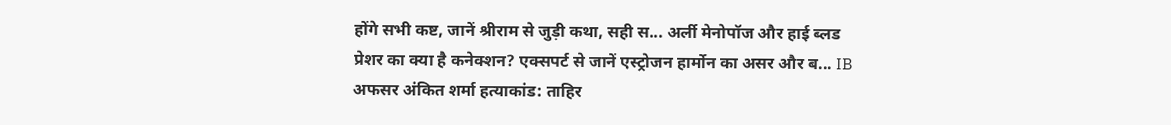होंगे सभी कष्ट, जानें श्रीराम से जुड़ी कथा, सही स... अर्ली मेनोपॉज और हाई ब्लड प्रेशर का क्या है कनेक्शन? एक्सपर्ट से जानें एस्ट्रोजन हार्मोन का असर और ब... IB अफसर अंकित शर्मा हत्याकांड: ताहिर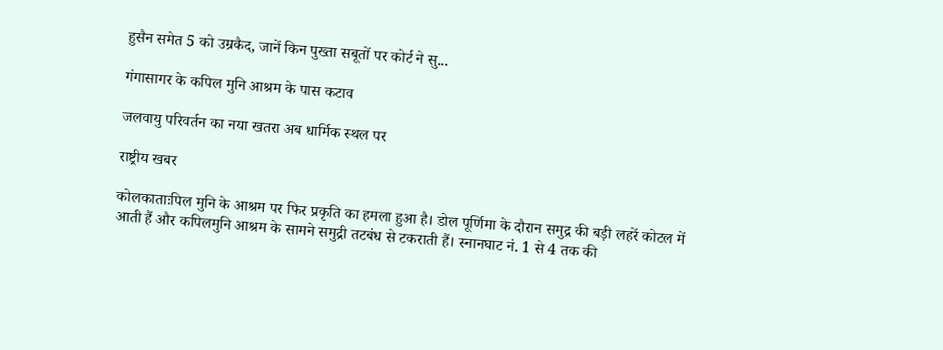हुसैन समेत 5 को उम्रकैद, जानें किन पुख्ता सबूतों पर कोर्ट ने सु...

गंगासागर के कपिल मुनि आश्रम के पास कटाव

जलवायु परिवर्तन का नया खतरा अब धार्मिक स्थल पर

राष्ट्रीय खबर

कोलकाताःपिल मुनि के आश्रम पर फिर प्रकृति का हमला हुआ है। डोल पूर्णिमा के दौरान समुद्र की बड़ी लहरें कोटल में आती हैं और कपिलमुनि आश्रम के सामने समुद्री तटबंध से टकराती हैं। स्नानघाट नं. 1 से 4 तक की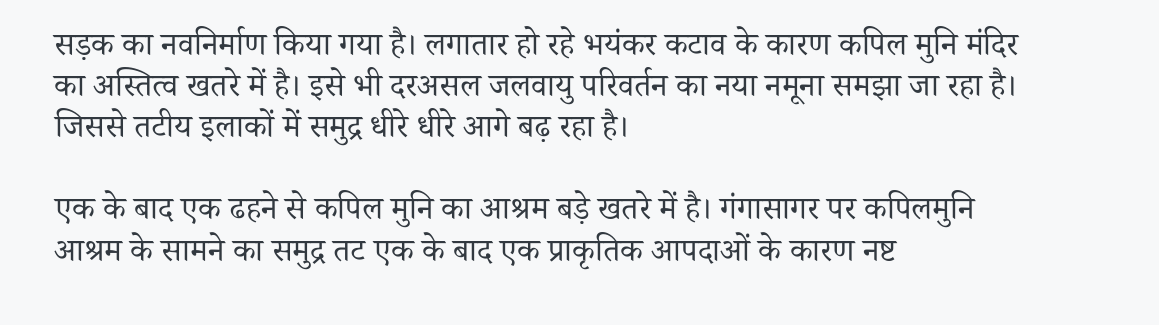सड़क का नवनिर्माण किया गया है। लगातार हो रहे भयंकर कटाव के कारण कपिल मुनि मंदिर का अस्तित्व खतरे में है। इसे भी दरअसल जलवायु परिवर्तन का नया नमूना समझा जा रहा है। जिससे तटीय इलाकों में समुद्र धीरे धीरे आगे बढ़ रहा है।

एक के बाद एक ढहने से कपिल मुनि का आश्रम बड़े खतरे में है। गंगासागर पर कपिलमुनि आश्रम के सामने का समुद्र तट एक के बाद एक प्राकृतिक आपदाओं के कारण नष्ट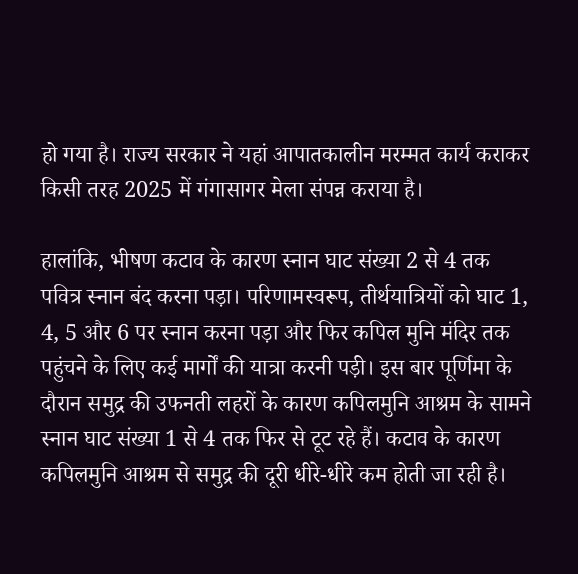हो गया है। राज्य सरकार ने यहां आपातकालीन मरम्मत कार्य कराकर किसी तरह 2025 में गंगासागर मेला संपन्न कराया है।

हालांकि, भीषण कटाव के कारण स्नान घाट संख्या 2 से 4 तक पवित्र स्नान बंद करना पड़ा। परिणामस्वरूप, तीर्थयात्रियों को घाट 1, 4, 5 और 6 पर स्नान करना पड़ा और फिर कपिल मुनि मंदिर तक पहुंचने के लिए कई मार्गों की यात्रा करनी पड़ी। इस बार पूर्णिमा के दौरान समुद्र की उफनती लहरों के कारण कपिलमुनि आश्रम के सामने स्नान घाट संख्या 1 से 4 तक फिर से टूट रहे हैं। कटाव के कारण कपिलमुनि आश्रम से समुद्र की दूरी धीरे-धीरे कम होती जा रही है।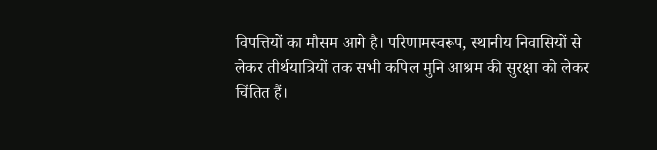विपत्तियों का मौसम आगे है। परिणामस्वरूप, स्थानीय निवासियों से लेकर तीर्थयात्रियों तक सभी कपिल मुनि आश्रम की सुरक्षा को लेकर चिंतित हैं।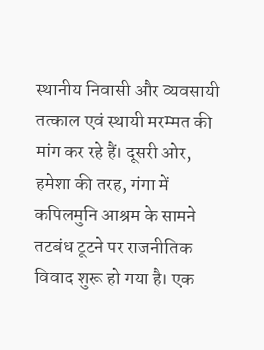स्थानीय निवासी और व्यवसायी तत्काल एवं स्थायी मरम्मत की मांग कर रहे हैं। दूसरी ओर, हमेशा की तरह, गंगा में कपिलमुनि आश्रम के सामने तटबंध टूटने पर राजनीतिक विवाद शुरू हो गया है। एक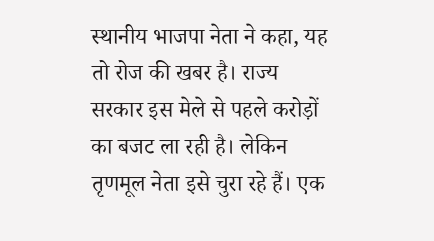स्थानीय भाजपा नेता ने कहा, यह तो रोज की खबर है। राज्य सरकार इस मेले से पहले करोड़ों का बजट ला रही है। लेकिन तृणमूल नेता इसे चुरा रहे हैं। एक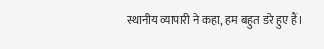स्थानीय व्यापारी ने कहा, हम बहुत डरे हुए हैं।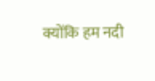क्योंकि हम नदी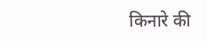किनारे की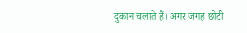दुकान चलाते हैं। अगर जगह छोटी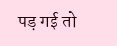पड़ गई तो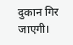दुकान गिर जाएगी।